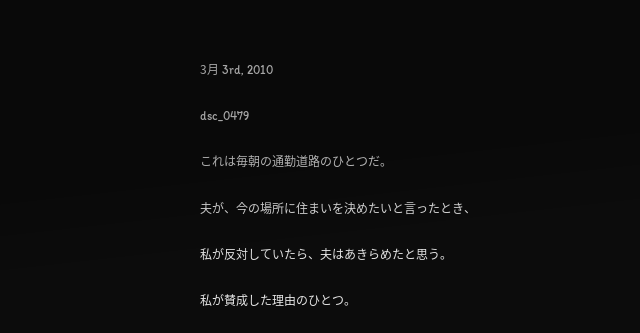3月 3rd, 2010

dsc_0479

これは毎朝の通勤道路のひとつだ。

夫が、今の場所に住まいを決めたいと言ったとき、

私が反対していたら、夫はあきらめたと思う。

私が賛成した理由のひとつ。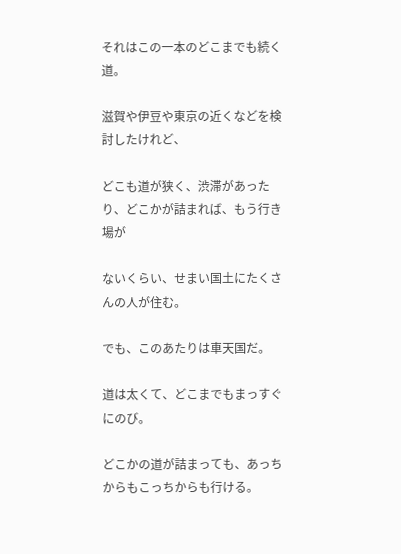それはこの一本のどこまでも続く道。

滋賀や伊豆や東京の近くなどを検討したけれど、

どこも道が狭く、渋滞があったり、どこかが詰まれば、もう行き場が

ないくらい、せまい国土にたくさんの人が住む。

でも、このあたりは車天国だ。

道は太くて、どこまでもまっすぐにのび。

どこかの道が詰まっても、あっちからもこっちからも行ける。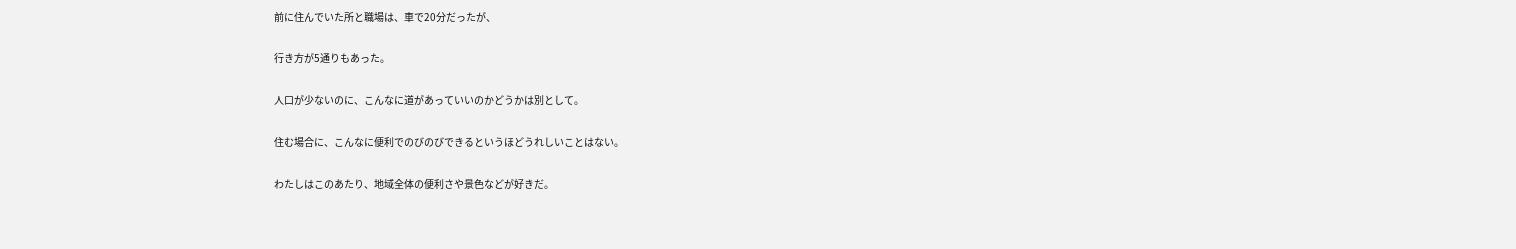前に住んでいた所と職場は、車で20分だったが、

行き方が5通りもあった。

人口が少ないのに、こんなに道があっていいのかどうかは別として。

住む場合に、こんなに便利でのびのびできるというほどうれしいことはない。

わたしはこのあたり、地域全体の便利さや景色などが好きだ。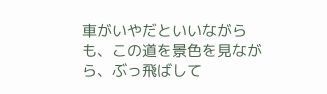車がいやだといいながらも、この道を景色を見ながら、ぶっ飛ばして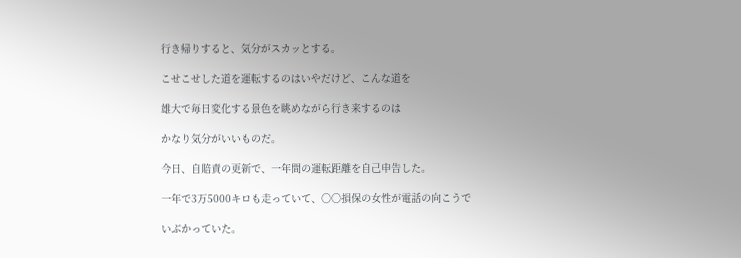行き帰りすると、気分がスカッとする。

こせこせした道を運転するのはいやだけど、こんな道を

雄大で毎日変化する景色を眺めながら行き来するのは

かなり気分がいいものだ。

今日、自賠責の更新で、一年間の運転距離を自己申告した。

一年で3万5000キロも走っていて、〇〇損保の女性が電話の向こうで

いぶかっていた。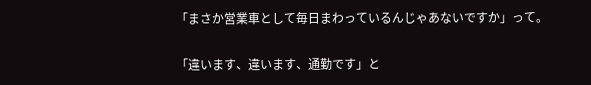「まさか営業車として毎日まわっているんじゃあないですか」って。

「違います、違います、通勤です」と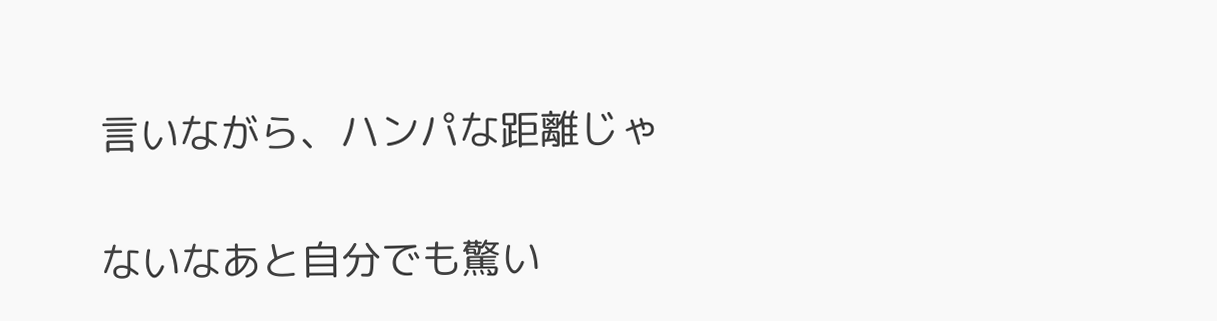言いながら、ハンパな距離じゃ

ないなあと自分でも驚い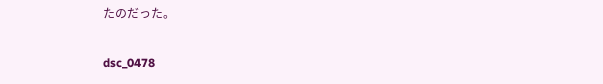たのだった。

dsc_0478